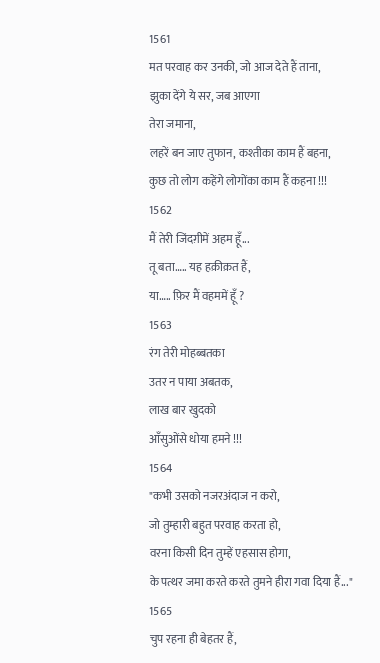1561
मत परवाह कर उनकी, जो आज देते हैं ताना,
झुका देंगे ये सर, जब आएगा
तेरा जमाना,
लहरें बन जाए तुफान, कश्तीका काम हैं बहना,
कुछ तो लोग कहेंगे लोगोंका काम हैं कहना !!!
1562
मैं तेरी जिंदग़ीमें अहम हूँ...
तू बता….. यह हक़ीक़त हैं,
या….. फ़िर मैं वहममें हूँ ?
1563
रंग तेरी मोहब्बतका
उतर न पाया अबतक,
लाख बार खुदको
आँसुओंसे धोया हमने !!!
1564
"कभी उसको नजरअंदाज न करो,
जो तुम्हारी बहुत परवाह करता हो,
वरना किसी दिन तुम्हें एहसास होगा,
के पत्थर जमा करते करते तुमने हीरा गवा दिया हैं..."
1565
चुप रहना ही बेहतर हैं,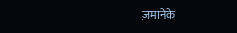ज़मानेके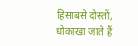हिसाबसे दोस्तों,
धोकाखा जाते हैं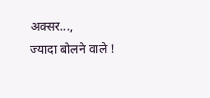अक्सर...,
ज्यादा बोलने वाले !